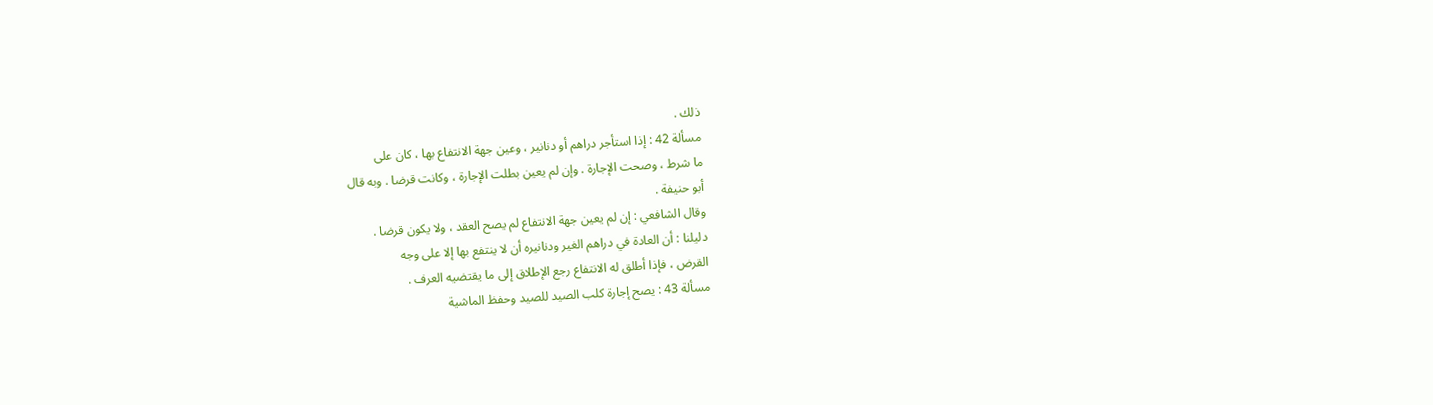ذلك .
مسألة 42 : إذا استأجر دراهم أو دنانير ، وعين جهة الانتفاع بها ، كان على
ما شرط ، وصحت الإجارة . وإن لم يعين بطلت الإجارة ، وكانت قرضا . وبه قال
أبو حنيفة .
وقال الشافعي : إن لم يعين جهة الانتفاع لم يصح العقد ، ولا يكون قرضا .
دليلنا : أن العادة في دراهم الغير ودنانيره أن لا ينتفع بها إلا على وجه
القرض ، فإذا أطلق له الانتفاع رجع الإطلاق إلى ما يقتضيه العرف .
مسألة 43 : يصح إجارة كلب الصيد للصيد وحفظ الماشية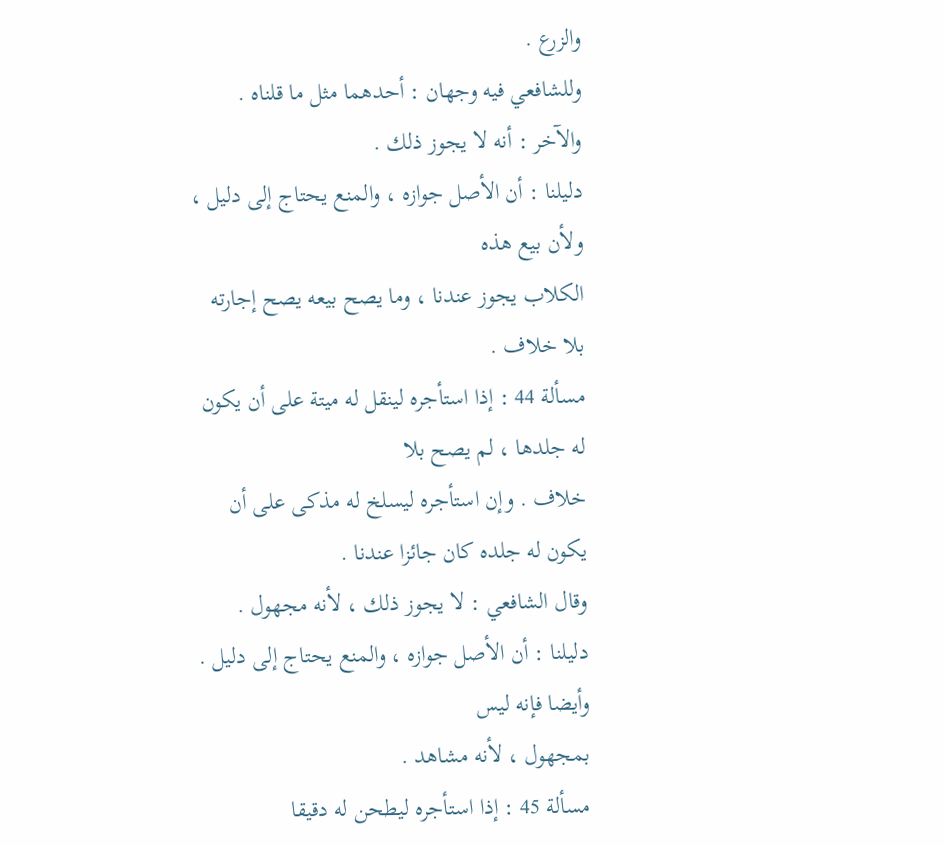والزرع .
وللشافعي فيه وجهان : أحدهما مثل ما قلناه .
والآخر : أنه لا يجوز ذلك .
دليلنا : أن الأصل جوازه ، والمنع يحتاج إلى دليل ، ولأن بيع هذه
الكلاب يجوز عندنا ، وما يصح بيعه يصح إجارته بلا خلاف .
مسألة 44 : إذا استأجره لينقل له ميتة على أن يكون له جلدها ، لم يصح بلا
خلاف . وإن استأجره ليسلخ له مذكى على أن يكون له جلده كان جائزا عندنا .
وقال الشافعي : لا يجوز ذلك ، لأنه مجهول .
دليلنا : أن الأصل جوازه ، والمنع يحتاج إلى دليل . وأيضا فإنه ليس
بمجهول ، لأنه مشاهد .
مسألة 45 : إذا استأجره ليطحن له دقيقا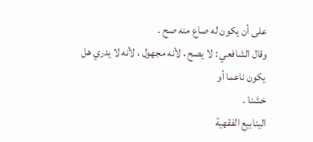على أن يكون له صاع منه صح .
وقال الشافعي : لا يصح ، لأنه مجهول ، لأنه لا يدري هل يكون ناعما أو
خشنا .
الينابيع الفقهية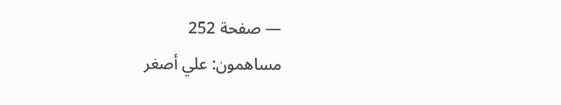— صفحة 252
مساهمون: علي أصغر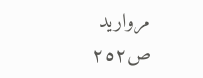مرواريد
ص٢٥٢